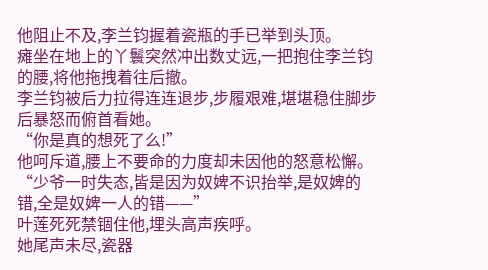他阻止不及,李兰钧握着瓷瓶的手已举到头顶。
瘫坐在地上的丫鬟突然冲出数丈远,一把抱住李兰钧的腰,将他拖拽着往后撤。
李兰钧被后力拉得连连退步,步履艰难,堪堪稳住脚步后暴怒而俯首看她。
“你是真的想死了么!”
他呵斥道,腰上不要命的力度却未因他的怒意松懈。
“少爷一时失态,皆是因为奴婢不识抬举,是奴婢的错,全是奴婢一人的错——”
叶莲死死禁锢住他,埋头高声疾呼。
她尾声未尽,瓷器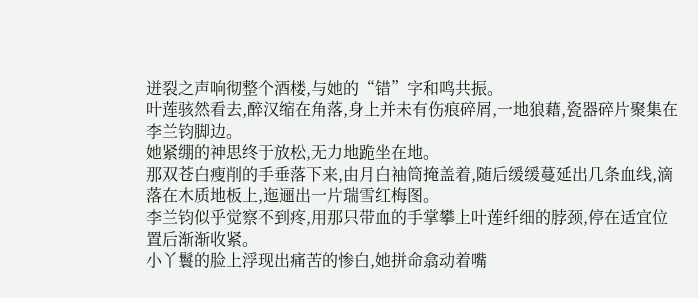迸裂之声响彻整个酒楼,与她的“错”字和鸣共振。
叶莲骇然看去,醉汉缩在角落,身上并未有伤痕碎屑,一地狼藉,瓷器碎片聚集在李兰钧脚边。
她紧绷的神思终于放松,无力地跪坐在地。
那双苍白瘦削的手垂落下来,由月白袖筒掩盖着,随后缓缓蔓延出几条血线,滴落在木质地板上,迤逦出一片瑞雪红梅图。
李兰钧似乎觉察不到疼,用那只带血的手掌攀上叶莲纤细的脖颈,停在适宜位置后渐渐收紧。
小丫鬟的脸上浮现出痛苦的惨白,她拼命翕动着嘴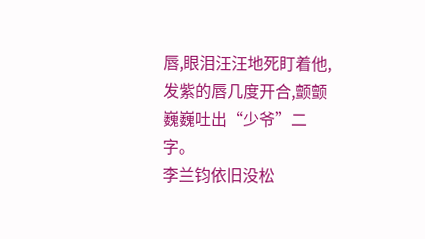唇,眼泪汪汪地死盯着他,发紫的唇几度开合,颤颤巍巍吐出“少爷”二字。
李兰钧依旧没松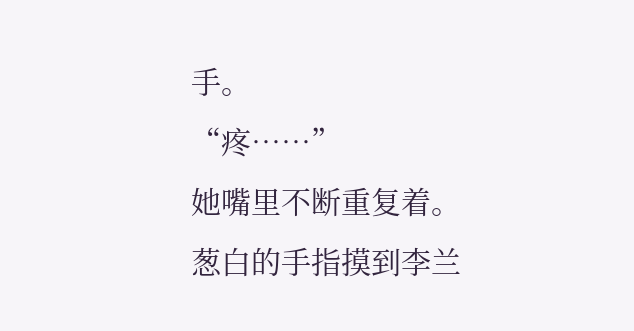手。
“疼……”
她嘴里不断重复着。
葱白的手指摸到李兰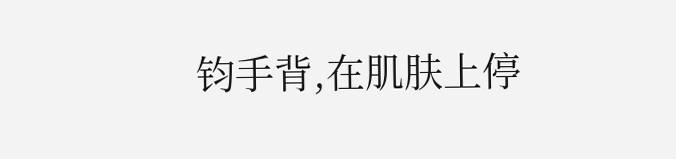钧手背,在肌肤上停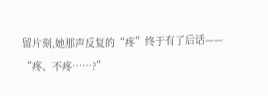留片刻,她那声反复的“疼”终于有了后话——
“疼、不疼……?”